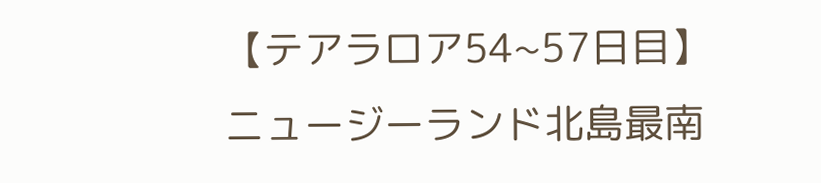【テアラロア54~57日目】ニュージーランド北島最南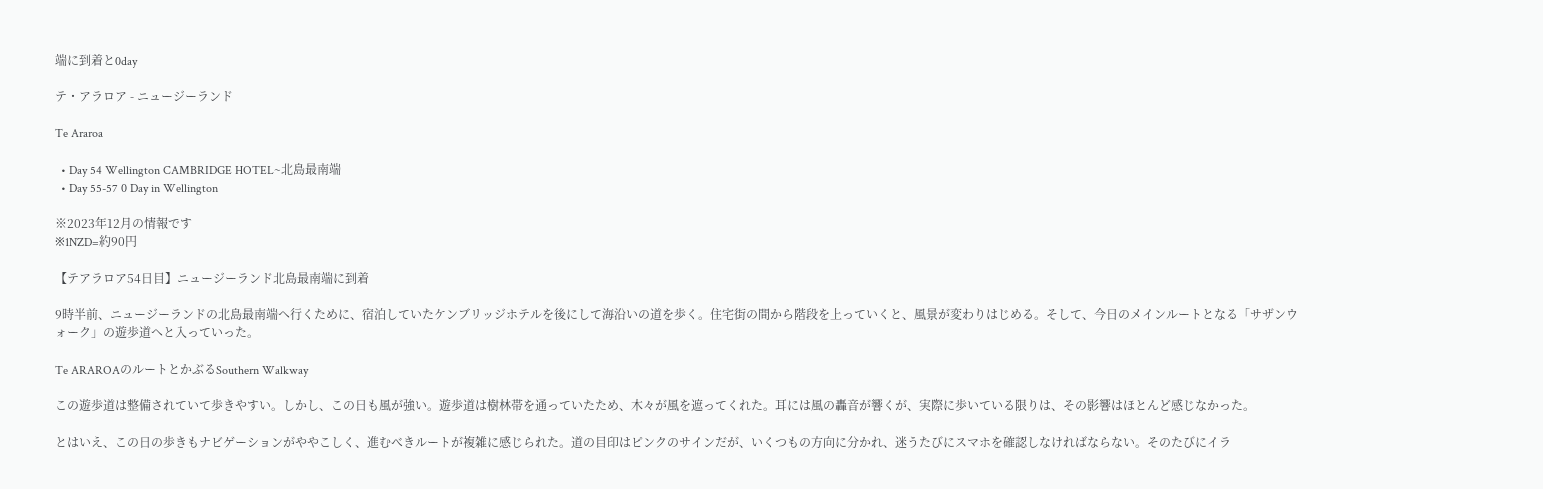端に到着と0day

テ・アラロア - ニュージーランド

Te Araroa

  • Day 54 Wellington CAMBRIDGE HOTEL~北島最南端
  • Day 55-57 0 Day in Wellington

※2023年12月の情報です
※1NZD=約90円

【テアラロア54日目】ニュージーランド北島最南端に到着

9時半前、ニュージーランドの北島最南端へ行くために、宿泊していたケンブリッジホテルを後にして海沿いの道を歩く。住宅街の間から階段を上っていくと、風景が変わりはじめる。そして、今日のメインルートとなる「サザンウォーク」の遊歩道へと入っていった。

Te ARAROAのルートとかぶるSouthern Walkway

この遊歩道は整備されていて歩きやすい。しかし、この日も風が強い。遊歩道は樹林帯を通っていたため、木々が風を遮ってくれた。耳には風の轟音が響くが、実際に歩いている限りは、その影響はほとんど感じなかった。

とはいえ、この日の歩きもナビゲーションがややこしく、進むべきルートが複雑に感じられた。道の目印はピンクのサインだが、いくつもの方向に分かれ、迷うたびにスマホを確認しなければならない。そのたびにイラ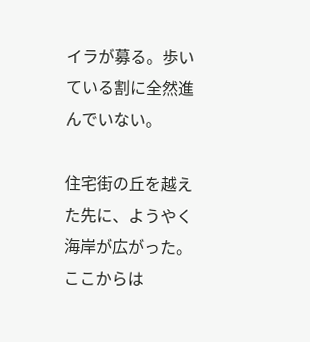イラが募る。歩いている割に全然進んでいない。

住宅街の丘を越えた先に、ようやく海岸が広がった。ここからは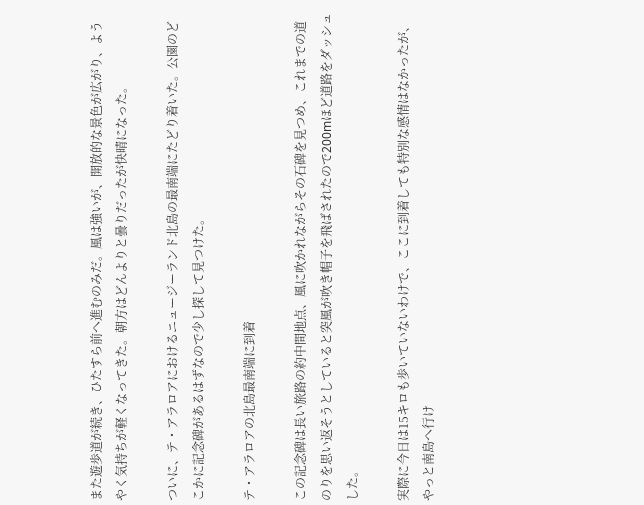また遊歩道が続き、ひたすら前へ進むのみだ。風は強いが、開放的な景色が広がり、ようやく気持ちが軽くなってきた。朝方はどんよりと曇りだったが快晴になった。

ついに、テ・アラロアにおけるニュージーランド北島の最南端にたどり着いた。公園のどこかに記念碑があるはずなので少し探して見つけた。

テ・アラロアの北島最南端に到着

この記念碑は長い旅路の約中間地点、風に吹かれながらその石碑を見つめ、これまでの道のりを思い返そうとしていると突風が吹き帽子を飛ばされたので200mほど道路をダッシュした。

実際に今日は15キロも歩いていないわけで、ここに到着しても特別な感情はなかったが、やっと南島へ行け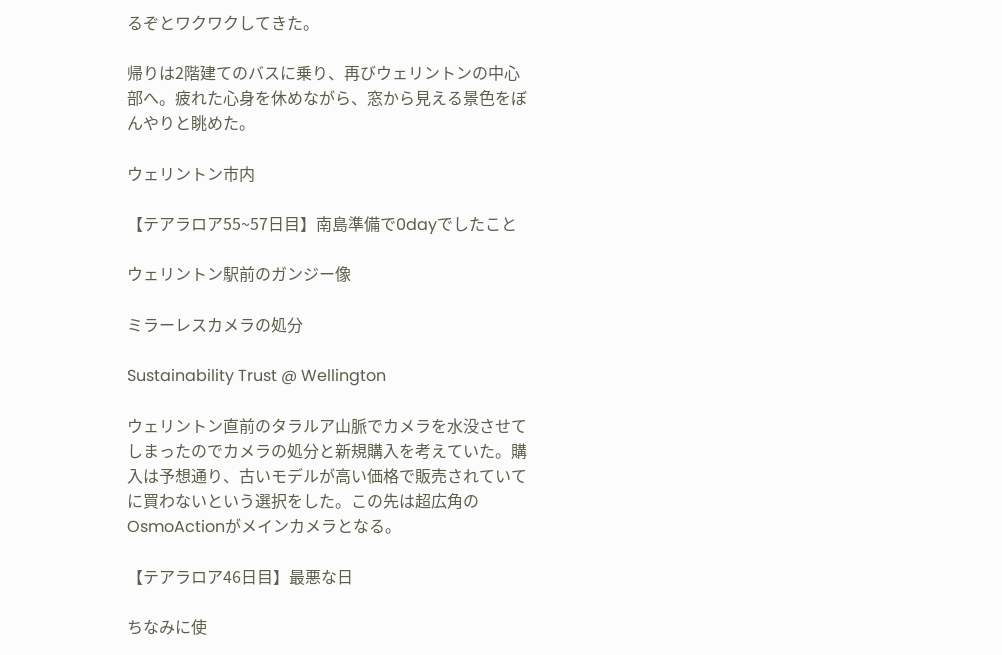るぞとワクワクしてきた。

帰りは2階建てのバスに乗り、再びウェリントンの中心部へ。疲れた心身を休めながら、窓から見える景色をぼんやりと眺めた。

ウェリントン市内

【テアラロア55~57日目】南島準備で0dayでしたこと

ウェリントン駅前のガンジー像

ミラーレスカメラの処分

Sustainability Trust @ Wellington

ウェリントン直前のタラルア山脈でカメラを水没させてしまったのでカメラの処分と新規購入を考えていた。購入は予想通り、古いモデルが高い価格で販売されていてに買わないという選択をした。この先は超広角のOsmoActionがメインカメラとなる。

【テアラロア46日目】最悪な日

ちなみに使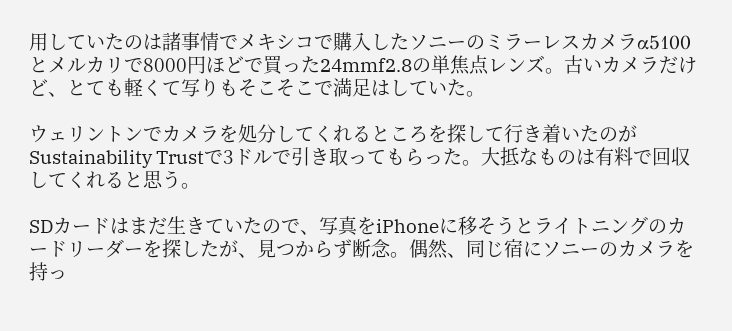用していたのは諸事情でメキシコで購入したソニーのミラーレスカメラα5100とメルカリで8000円ほどで買った24mmf2.8の単焦点レンズ。古いカメラだけど、とても軽くて写りもそこそこで満足はしていた。

ウェリントンでカメラを処分してくれるところを探して行き着いたのがSustainability Trustで3ドルで引き取ってもらった。大抵なものは有料で回収してくれると思う。

SDカードはまだ生きていたので、写真をiPhoneに移そうとライトニングのカードリーダーを探したが、見つからず断念。偶然、同じ宿にソニーのカメラを持っ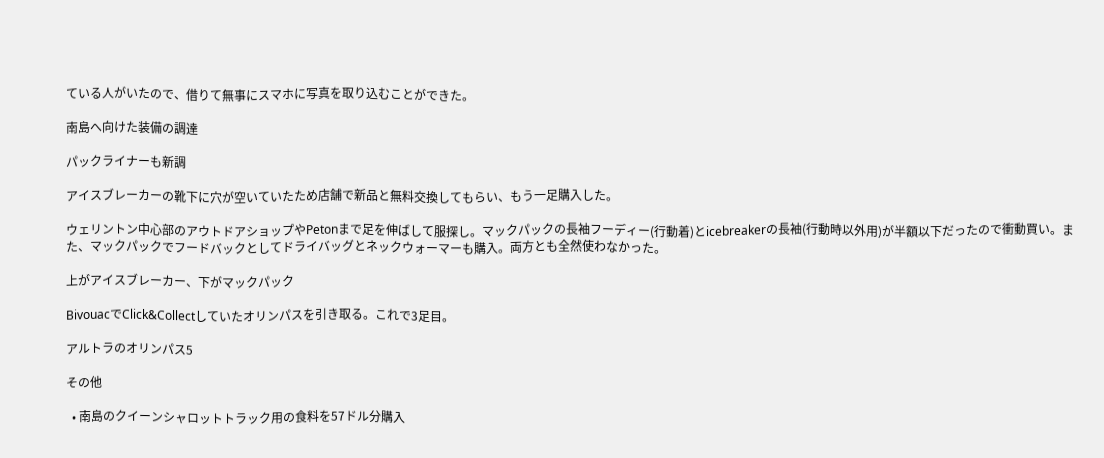ている人がいたので、借りて無事にスマホに写真を取り込むことができた。

南島へ向けた装備の調達

パックライナーも新調

アイスブレーカーの靴下に穴が空いていたため店舗で新品と無料交換してもらい、もう一足購入した。

ウェリントン中心部のアウトドアショップやPetonまで足を伸ばして服探し。マックパックの長袖フーディー(行動着)とicebreakerの長袖(行動時以外用)が半額以下だったので衝動買い。また、マックパックでフードバックとしてドライバッグとネックウォーマーも購入。両方とも全然使わなかった。

上がアイスブレーカー、下がマックパック

BivouacでClick&Collectしていたオリンパスを引き取る。これで3足目。

アルトラのオリンパス5

その他

  • 南島のクイーンシャロットトラック用の食料を57ドル分購入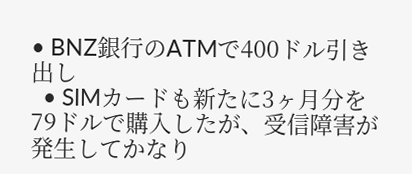• BNZ銀行のATMで400ドル引き出し
  • SIMカードも新たに3ヶ月分を79ドルで購入したが、受信障害が発生してかなり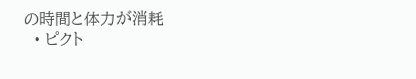の時間と体力が消耗
  • ピクト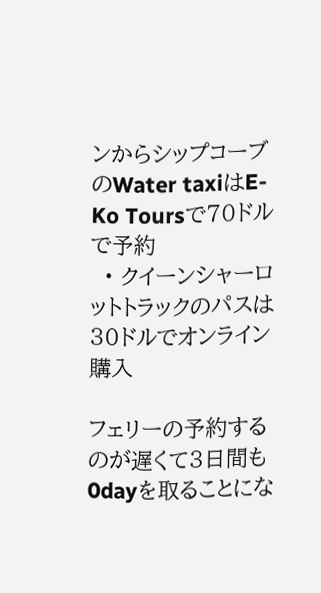ンからシップコーブのWater taxiはE-Ko Toursで70ドルで予約
  • クイーンシャーロットトラックのパスは30ドルでオンライン購入

フェリーの予約するのが遅くて3日間も0dayを取ることにな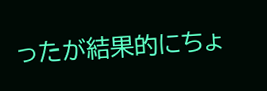ったが結果的にちょ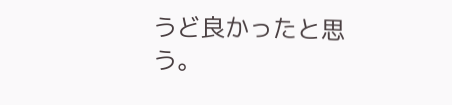うど良かったと思う。